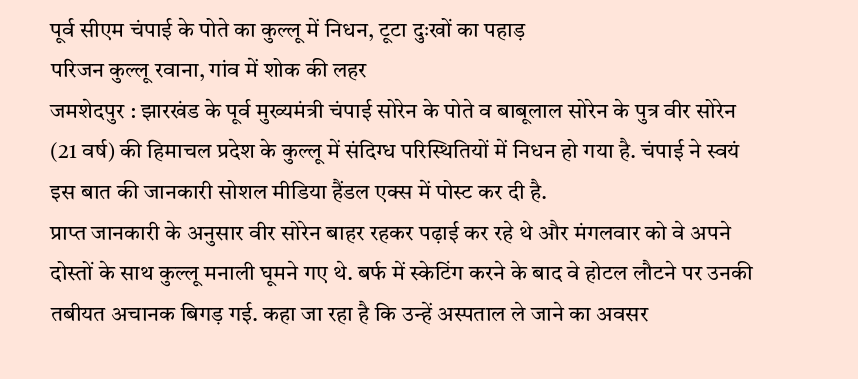पूर्व सीएम चंपाई के पोते का कुल्लू में निधन, टूटा दुःखों का पहाड़
परिजन कुल्लू रवाना, गांव में शोक की लहर
जमशेदपुर : झारखंड के पूर्व मुख्यमंत्री चंपाई सोरेन के पोते व बाबूलाल सोरेन के पुत्र वीर सोरेन (21 वर्ष) की हिमाचल प्रदेश के कुल्लू में संदिग्ध परिस्थितियों में निधन हो गया है. चंपाई ने स्वयं इस बात की जानकारी सोशल मीडिया हैंडल एक्स में पोस्ट कर दी है.
प्राप्त जानकारी के अनुसार वीर सोरेन बाहर रहकर पढ़ाई कर रहे थे और मंगलवार को वे अपने दोस्तों के साथ कुल्लू मनाली घूमने गए थे. बर्फ में स्केटिंग करने के बाद वे होटल लौटने पर उनकी तबीयत अचानक बिगड़ गई. कहा जा रहा है कि उन्हें अस्पताल ले जाने का अवसर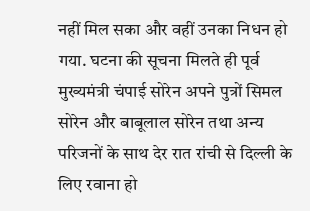नहीं मिल सका और वहीं उनका निधन हो गया. घटना की सूचना मिलते ही पूर्व मुख्यमंत्री चंपाई सोरेन अपने पुत्रों सिमल सोरेन और बाबूलाल सोरेन तथा अन्य परिजनों के साथ देर रात रांची से दिल्ली के लिए रवाना हो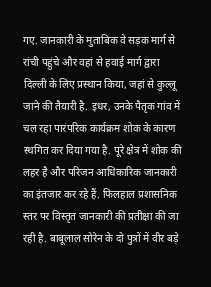गए. जानकारी के मुताबिक वे सड़क मार्ग से रांची पहुंचे और वहां से हवाई मार्ग द्वारा दिल्ली के लिए प्रस्थान किया, जहां से कुल्लू जाने की तैयारी है. इधर, उनके पैतृक गांव में चल रहा पारंपरिक कार्यक्रम शोक के कारण स्थगित कर दिया गया है. पूरे क्षेत्र में शोक की लहर है और परिजन आधिकारिक जानकारी का इंतजार कर रहे हैं. फिलहाल प्रशासनिक स्तर पर विस्तृत जानकारी की प्रतीक्षा की जा रही है. बाबूलाल सोरेन के दो पुत्रों में वीर बड़े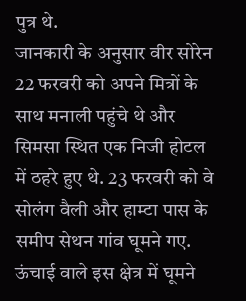पुत्र थे.
जानकारी के अनुसार वीर सोरेन 22 फरवरी को अपने मित्रों के साथ मनाली पहुंचे थे और सिमसा स्थित एक निजी होटल में ठहरे हुए थे. 23 फरवरी को वे सोलंग वैली और हाम्टा पास के समीप सेथन गांव घूमने गए. ऊंचाई वाले इस क्षेत्र में घूमने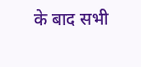के बाद सभी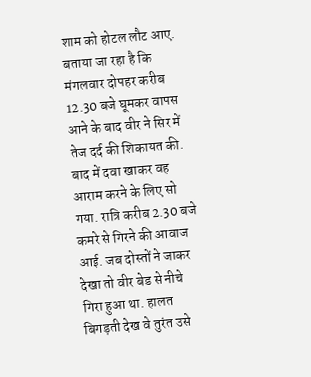शाम को होटल लौट आए. बताया जा रहा है कि मंगलवार दोपहर करीब 12.30 बजे घूमकर वापस आने के बाद वीर ने सिर में तेज दर्द की शिकायत की. बाद में दवा खाकर वह आराम करने के लिए सो गया. रात्रि करीब 2.30 बजे कमरे से गिरने की आवाज आई. जब दोस्तों ने जाकर देखा तो वीर बेड से नीचे गिरा हुआ था. हालत बिगड़ती देख वे तुरंत उसे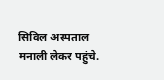सिविल अस्पताल मनाली लेकर पहुंचे.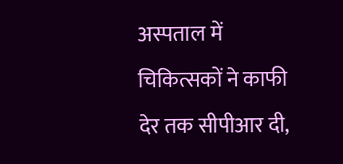अस्पताल में चिकित्सकों ने काफी देर तक सीपीआर दी,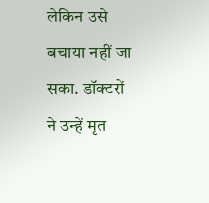लेकिन उसे बचाया नहीं जा सका. डॉक्टरों ने उन्हें मृत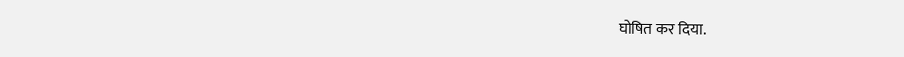घोषित कर दिया.